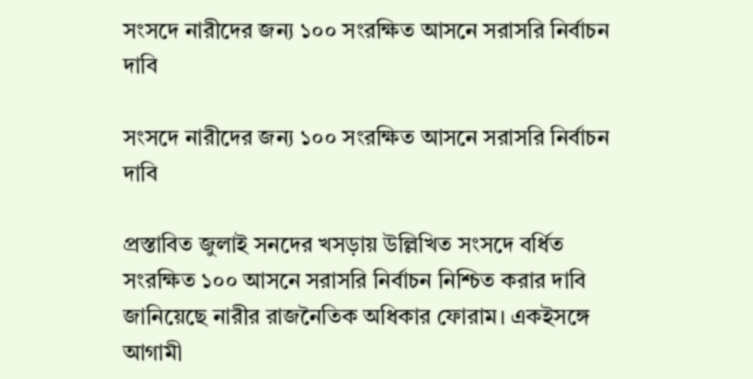সংসদে নারীদের জন্য ১০০ সংরক্ষিত আসনে সরাসরি নির্বাচন দাবি

সংসদে নারীদের জন্য ১০০ সংরক্ষিত আসনে সরাসরি নির্বাচন দাবি

প্রস্তাবিত জুলাই সনদের খসড়ায় উল্লিখিত সংসদে বর্ধিত সংরক্ষিত ১০০ আসনে সরাসরি নির্বাচন নিশ্চিত করার দাবি জানিয়েছে নারীর রাজনৈতিক অধিকার ফোরাম। একইসঙ্গে আগামী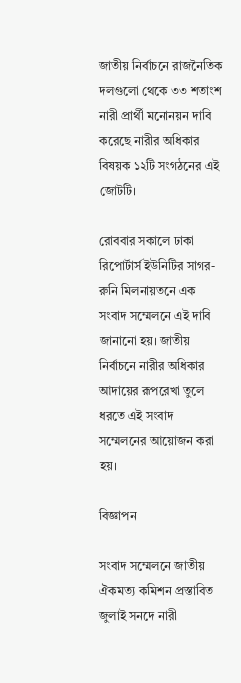জাতীয় নির্বাচনে রাজনৈতিক দলগুলো থেকে ৩৩ শতাংশ নারী প্রার্থী মনোনয়ন দাবি করেছে নারীর অধিকার বিষয়ক ১২টি সংগঠনের এই জোটটি।

রোববার সকালে ঢাকা রিপোর্টার্স ইউনিটির সাগর-রুনি মিলনায়তনে এক সংবাদ সম্মেলনে এই দাবি জানানো হয়। জাতীয় নির্বাচনে নারীর অধিকার আদায়ের রূপরেখা তুলে ধরতে এই সংবাদ সম্মেলনের আয়োজন করা হয়।

বিজ্ঞাপন

সংবাদ সম্মেলনে জাতীয় ঐকমত্য কমিশন প্রস্তাবিত জুলাই সনদে নারী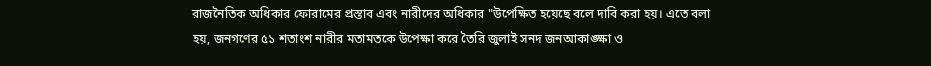রাজনৈতিক অধিকার ফোরামের প্রস্তাব এবং নারীদের অধিকার "উপেক্ষিত হয়েছে বলে দাবি করা হয়। এতে বলা হয়, জনগণের ৫১ শতাংশ নারীর মতামতকে উপেক্ষা করে তৈরি জুলাই সনদ জনআকাঙ্ক্ষা ও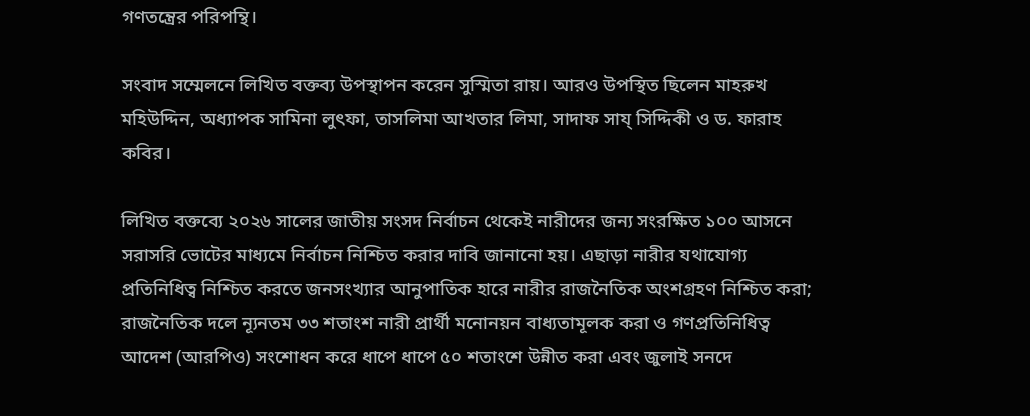গণতন্ত্রের পরিপন্থি।

সংবাদ সম্মেলনে লিখিত বক্তব্য উপস্থাপন করেন সুস্মিতা রায়। আরও উপস্থিত ছিলেন মাহরুখ মহিউদ্দিন, অধ্যাপক সামিনা লুৎফা, তাসলিমা আখতার লিমা, সাদাফ সায্ সিদ্দিকী ও ড. ফারাহ কবির।

লিখিত বক্তব্যে ২০২৬ সালের জাতীয় সংসদ নির্বাচন থেকেই নারীদের জন্য সংরক্ষিত ১০০ আসনে সরাসরি ভোটের মাধ্যমে নির্বাচন নিশ্চিত করার দাবি জানানো হয়। এছাড়া নারীর যথাযোগ্য প্রতিনিধিত্ব নিশ্চিত করতে জনসংখ্যার আনুপাতিক হারে নারীর রাজনৈতিক অংশগ্রহণ নিশ্চিত করা; রাজনৈতিক দলে ন্যূনতম ৩৩ শতাংশ নারী প্রার্থী মনোনয়ন বাধ্যতামূলক করা ও গণপ্রতিনিধিত্ব আদেশ (আরপিও) সংশোধন করে ধাপে ধাপে ৫০ শতাংশে উন্নীত করা এবং জুলাই সনদে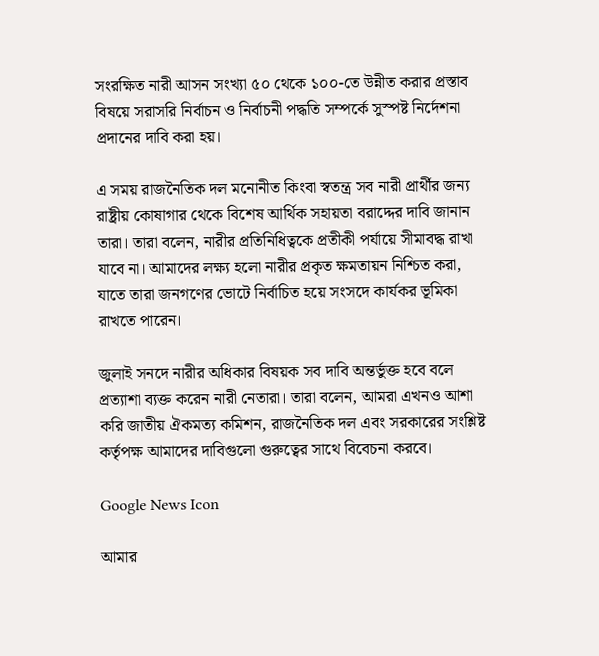সংরক্ষিত নারী আসন সংখ্যা ৫০ থেকে ১০০-তে উন্নীত করার প্রস্তাব বিষয়ে সরাসরি নির্বাচন ও নির্বাচনী পদ্ধতি সম্পর্কে সুস্পষ্ট নির্দেশনা প্রদানের দাবি করা হয়।

এ সময় রাজনৈতিক দল মনোনীত কিংবা স্বতন্ত্র সব নারী প্রার্থীর জন্য রাষ্ট্রীয় কোষাগার থেকে বিশেষ আর্থিক সহায়তা বরাদ্দের দাবি জানান তারা। তারা বলেন, নারীর প্রতিনিধিত্বকে প্রতীকী পর্যায়ে সীমাবদ্ধ রাখা যাবে না। আমাদের লক্ষ্য হলো নারীর প্রকৃত ক্ষমতায়ন নিশ্চিত করা, যাতে তারা জনগণের ভোটে নির্বাচিত হয়ে সংসদে কার্যকর ভূমিকা রাখতে পারেন।

জুলাই সনদে নারীর অধিকার বিষয়ক সব দাবি অন্তর্ভুক্ত হবে বলে প্রত্যাশা ব্যক্ত করেন নারী নেতারা। তারা বলেন, আমরা এখনও আশা করি জাতীয় ঐকমত্য কমিশন, রাজনৈতিক দল এবং সরকারের সংশ্লিষ্ট কর্তৃপক্ষ আমাদের দাবিগুলো গুরুত্বের সাথে বিবেচনা করবে।

Google News Icon

আমার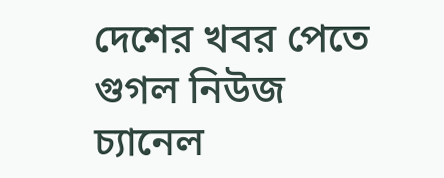দেশের খবর পেতে গুগল নিউজ চ্যানেল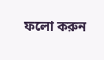ফলো করুন